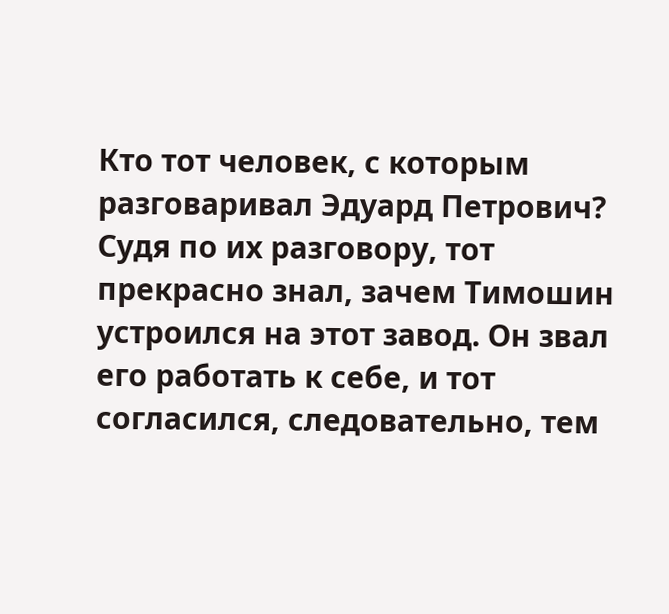Кто тот человек, с которым разговаривал Эдуард Петрович? Судя по их разговору, тот прекрасно знал, зачем Тимошин устроился на этот завод. Он звал его работать к себе, и тот согласился, следовательно, тем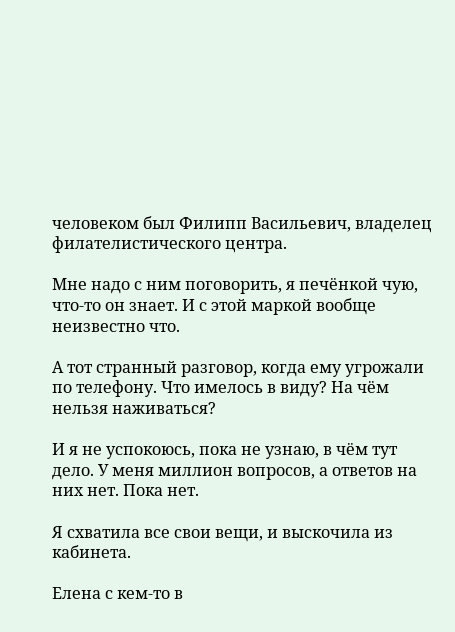человеком был Филипп Васильевич, владелец филателистического центра.

Мне надо с ним поговорить, я печёнкой чую, что-то он знает. И с этой маркой вообще неизвестно что.

А тот странный разговор, когда ему угрожали по телефону. Что имелось в виду? На чём нельзя наживаться?

И я не успокоюсь, пока не узнаю, в чём тут дело. У меня миллион вопросов, а ответов на них нет. Пока нет.

Я схватила все свои вещи, и выскочила из кабинета.

Елена с кем-то в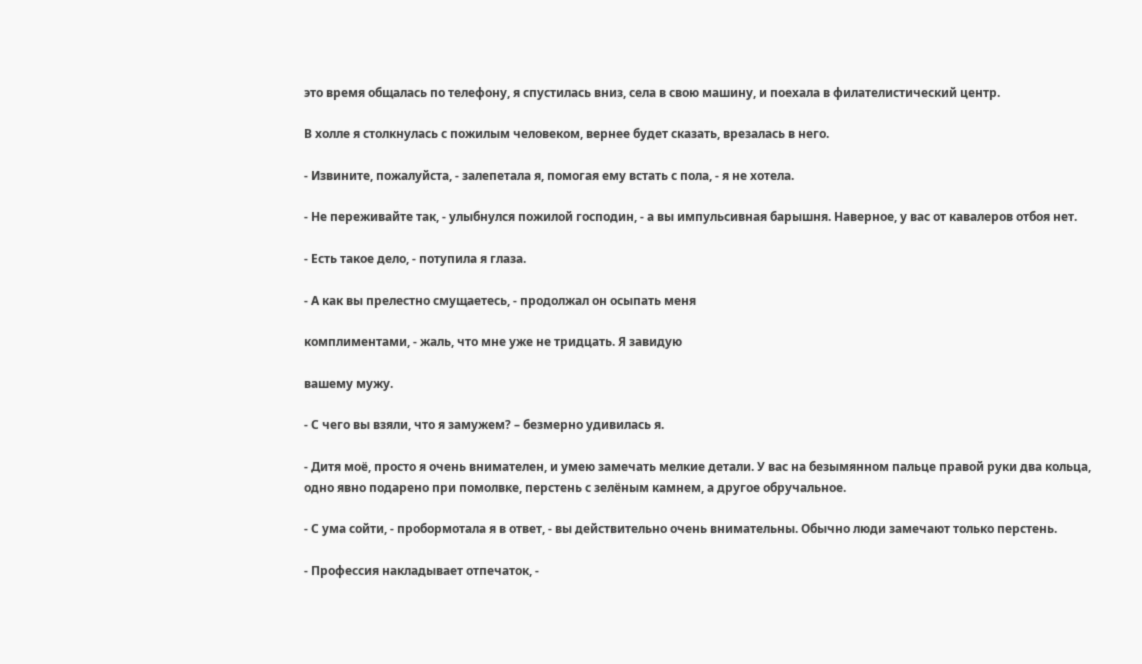это время общалась по телефону, я спустилась вниз, села в свою машину, и поехала в филателистический центр.

В холле я столкнулась с пожилым человеком, вернее будет сказать, врезалась в него.

- Извините, пожалуйста, - залепетала я, помогая ему встать с пола, - я не хотела.

- Не переживайте так, - улыбнулся пожилой господин, - а вы импульсивная барышня. Наверное, у вас от кавалеров отбоя нет.

- Есть такое дело, - потупила я глаза.

- А как вы прелестно смущаетесь, - продолжал он осыпать меня

комплиментами, - жаль, что мне уже не тридцать. Я завидую

вашему мужу.

- С чего вы взяли, что я замужем? – безмерно удивилась я.

- Дитя моё, просто я очень внимателен, и умею замечать мелкие детали. У вас на безымянном пальце правой руки два кольца, одно явно подарено при помолвке, перстень с зелёным камнем, а другое обручальное.

- С ума сойти, - пробормотала я в ответ, - вы действительно очень внимательны. Обычно люди замечают только перстень.

- Профессия накладывает отпечаток, -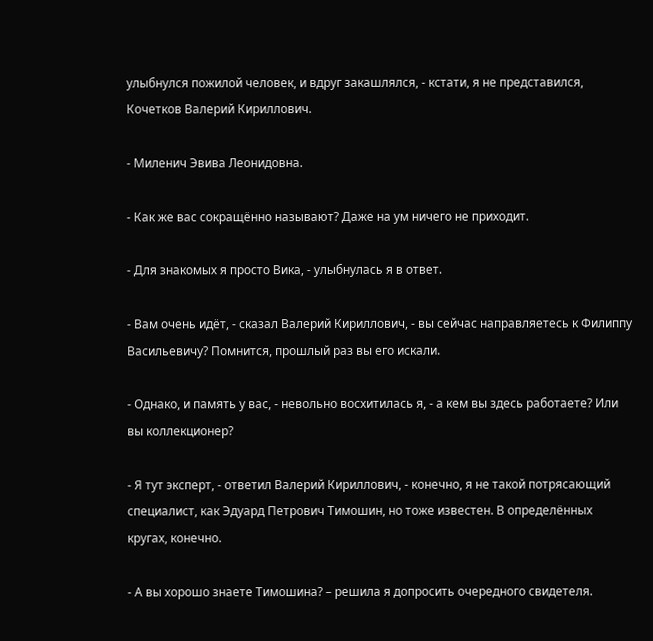улыбнулся пожилой человек, и вдруг закашлялся, - кстати, я не представился, Кочетков Валерий Кириллович.

- Миленич Эвива Леонидовна.

- Как же вас сокращённо называют? Даже на ум ничего не приходит.

- Для знакомых я просто Вика, - улыбнулась я в ответ.

- Вам очень идёт, - сказал Валерий Кириллович, - вы сейчас направляетесь к Филиппу Васильевичу? Помнится, прошлый раз вы его искали.

- Однако, и память у вас, - невольно восхитилась я, - а кем вы здесь работаете? Или вы коллекционер?

- Я тут эксперт, - ответил Валерий Кириллович, - конечно, я не такой потрясающий специалист, как Эдуард Петрович Тимошин, но тоже известен. В определённых кругах, конечно.

- А вы хорошо знаете Тимошина? – решила я допросить очередного свидетеля.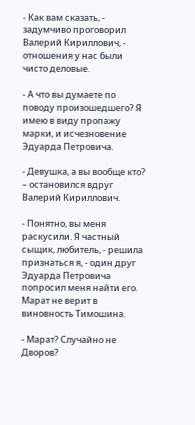- Как вам сказать, - задумчиво проговорил Валерий Кириллович, - отношения у нас были чисто деловые.

- А что вы думаете по поводу произошедшего? Я имею в виду пропажу марки, и исчезновение Эдуарда Петровича.

- Девушка, а вы вообще кто? – остановился вдруг Валерий Кириллович.

- Понятно, вы меня раскусили. Я частный сыщик, любитель, - решила признаться я, - один друг Эдуарда Петровича попросил меня найти его. Марат не верит в виновность Тимошина.

- Марат? Случайно не Дворов?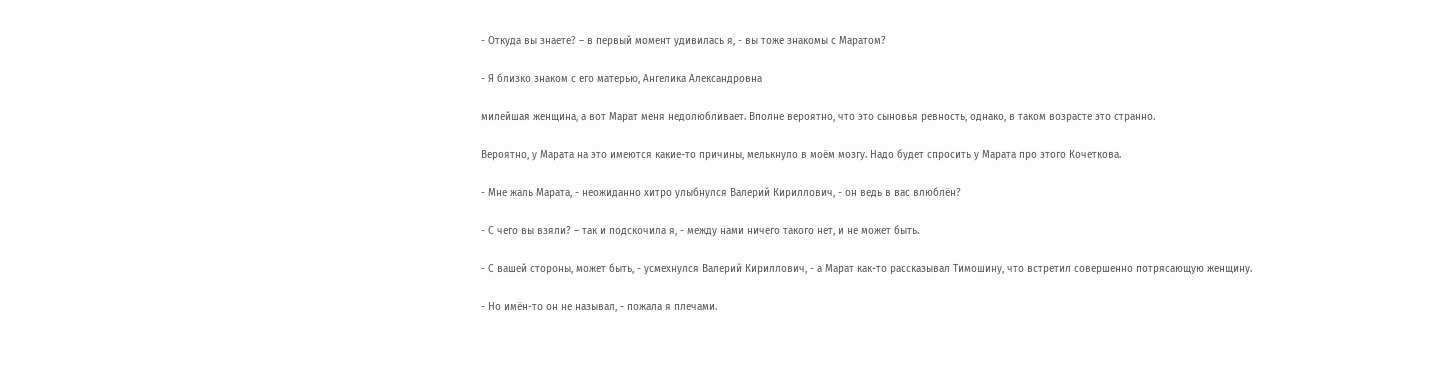- Откуда вы знаете? – в первый момент удивилась я, - вы тоже знакомы с Маратом?

- Я близко знаком с его матерью, Ангелика Александровна

милейшая женщина, а вот Марат меня недолюбливает. Вполне вероятно, что это сыновья ревность, однако, в таком возрасте это странно.

Вероятно, у Марата на это имеются какие-то причины, мелькнуло в моём мозгу. Надо будет спросить у Марата про этого Кочеткова.

- Мне жаль Марата, - неожиданно хитро улыбнулся Валерий Кириллович, - он ведь в вас влюблён?

- С чего вы взяли? – так и подскочила я, - между нами ничего такого нет, и не может быть.

- С вашей стороны, может быть, - усмехнулся Валерий Кириллович, - а Марат как-то рассказывал Тимошину, что встретил совершенно потрясающую женщину.

- Но имён-то он не называл, - пожала я плечами.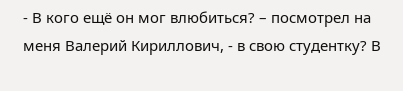- В кого ещё он мог влюбиться? – посмотрел на меня Валерий Кириллович, - в свою студентку? В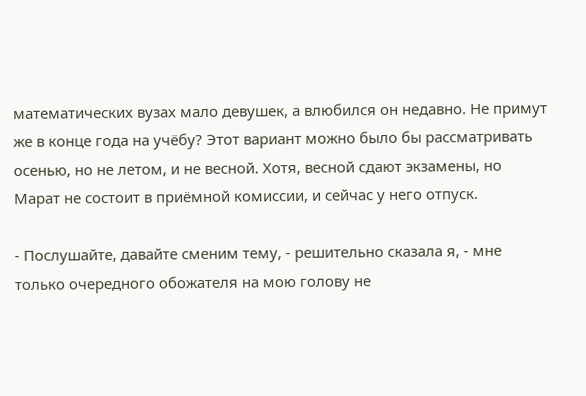математических вузах мало девушек, а влюбился он недавно. Не примут же в конце года на учёбу? Этот вариант можно было бы рассматривать осенью, но не летом, и не весной. Хотя, весной сдают экзамены, но Марат не состоит в приёмной комиссии, и сейчас у него отпуск.

- Послушайте, давайте сменим тему, - решительно сказала я, - мне только очередного обожателя на мою голову не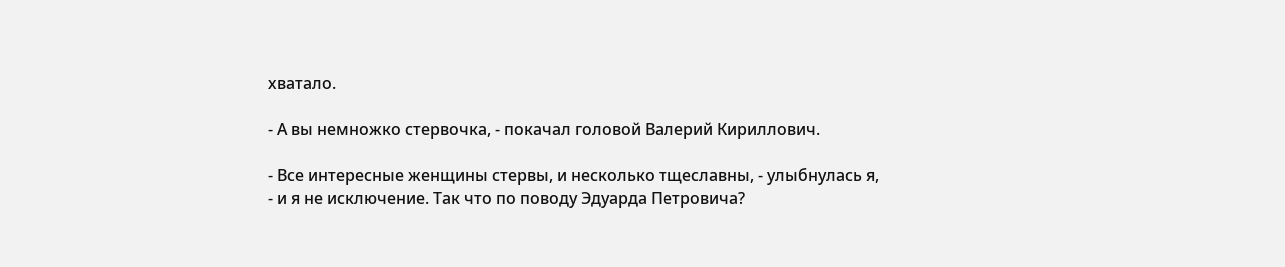хватало.

- А вы немножко стервочка, - покачал головой Валерий Кириллович.

- Все интересные женщины стервы, и несколько тщеславны, - улыбнулась я, - и я не исключение. Так что по поводу Эдуарда Петровича?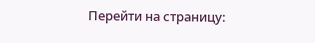Перейти на страницу: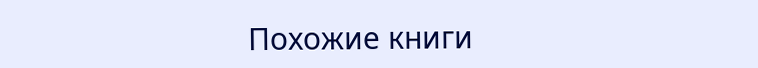Похожие книги